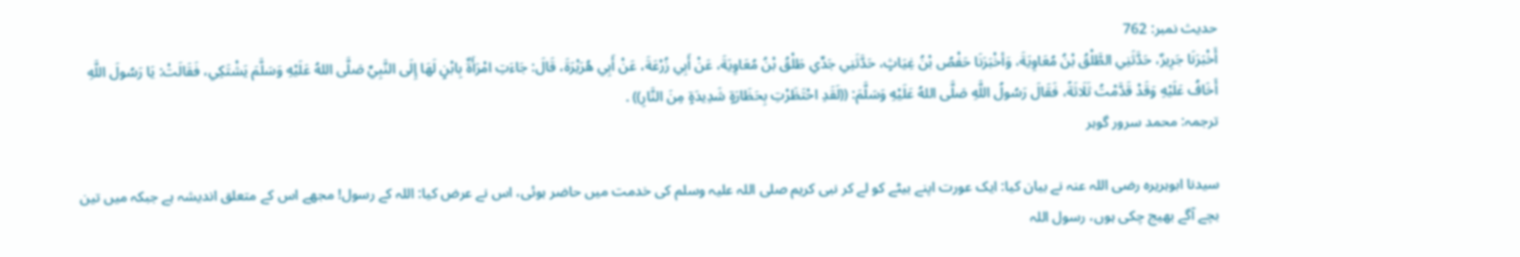حدیث نمبر: 762
أَخْبَرَنَا جَرِيرٌ، حَدَّثَنِي الطَّلْقُ بْنُ مُعَاوِيَةَ، وَأخْبَرَنَا حَفْصُ بْنُ غِيَاثٍ، حَدَّثَنِي جَدِّي طَلْقُ بْنُ مُعَاوِيَةَ، عَنْ أَبِي زُرْعَةَ، عَنْ أَبِي هُرَيْرَةَ، قَالَ: جَاءَتِ امْرَأَةٌ بِابْنٍ لَهَا إِلَى النَّبِيِّ صَلَّى اللهُ عَلَيْهِ وَسَلَّمَ يَشْتَكِي، فَقَالَتْ: يَا رَسُولَ اللَّهِ أَخَافُ عَلَيْهِ وَقَدْ قَدَّمْتُ ثَلَاثَةً، فَقَالَ رَسُولُ اللَّهِ صَلَّى اللهُ عَلَيْهِ وَسَلَّمَ: ((لَقَدِ احْتَظَرْتِ بِحَظَارَةٍ شَدِيدَةٍ مِنَ النَّارِ)) .
ترجمہ: محمد سرور گوہر

سیدنا ابوہریرہ رضی اللہ عنہ نے بیان کیا: ایک عورت اپنے بیٹے کو لے کر نبی کریم صلی اللہ علیہ وسلم کی خدمت میں حاضر ہوئی، اس نے عرض کیا: اللہ کے رسول! مجھے اس کے متعلق اندیشہ ہے جبکہ میں تین بچے آگے بھیج چکی ہوں، رسول اللہ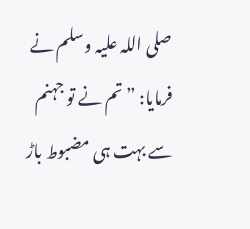صلی اللہ علیہ وسلم نے فرمایا: ”تم نے تو جہنم سے بہت ہی مضبوط باڑ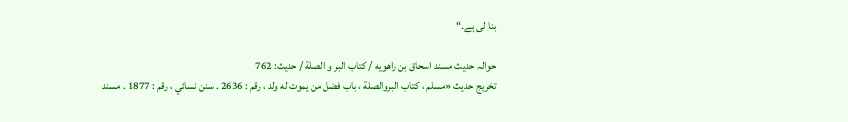بنا لی ہے۔“

حوالہ حدیث مسند اسحاق بن راهويه / كتاب البر و الصلة / حدیث: 762
تخریج حدیث «مسلم ، كتاب البروالصلة ، باب فضل من يموت له ولد ، رقم : 2636 . سنن نسائي ، رقم : 1877 . مسند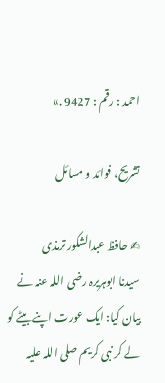احمد : رقم : 9427 .»

تشریح، فوائد و مسائل

✍ حافظ عبدالشکور ترمذی
سیدنا ابوہریرہ رضی اللہ عنہ نے بیان کیا: ایک عورت اپنے بیٹے کو لے کر نبی کریم صلی اللہ علیہ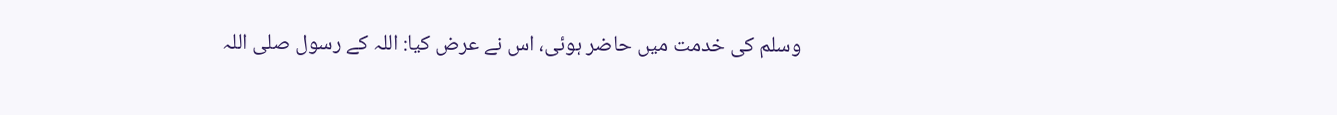وسلم کی خدمت میں حاضر ہوئی، اس نے عرض کیا: اللہ کے رسول صلی اللہ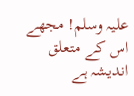علیہ وسلم! مجھے اس کے متعلق اندیشہ ہے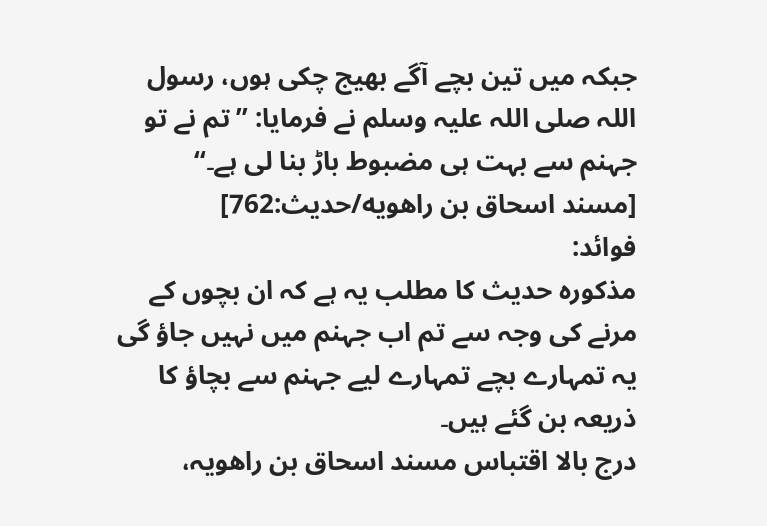جبکہ میں تین بچے آگے بھیج چکی ہوں، رسول اللہ صلی اللہ علیہ وسلم نے فرمایا: ’’تم نے تو جہنم سے بہت ہی مضبوط باڑ بنا لی ہے۔‘‘
[مسند اسحاق بن راهويه/حدیث:762]
فوائد:
مذکورہ حدیث کا مطلب یہ ہے کہ ان بچوں کے مرنے کی وجہ سے تم اب جہنم میں نہیں جاؤ گی یہ تمہارے بچے تمہارے لیے جہنم سے بچاؤ کا ذریعہ بن گئے ہیں۔
درج بالا اقتباس مسند اسحاق بن راھویہ،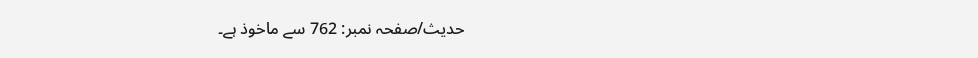حدیث/صفحہ نمبر: 762 سے ماخوذ ہے۔